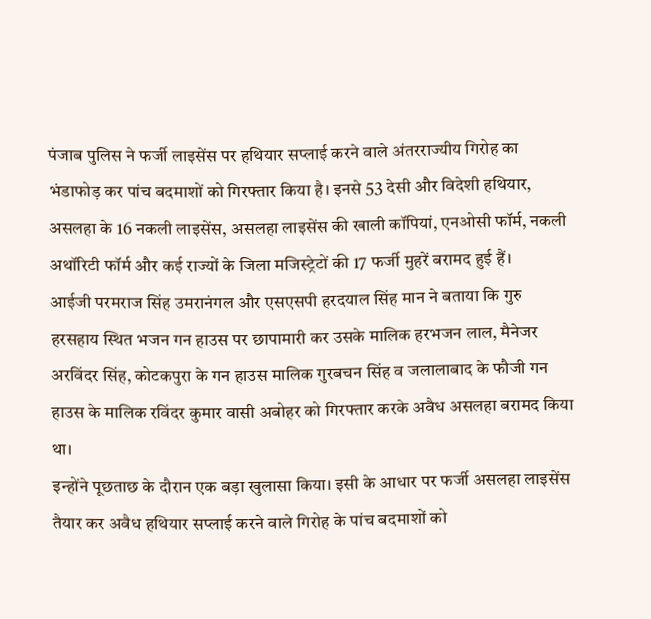पंजाब पुलिस ने फर्जी लाइसेंस पर हथियार सप्लाई करने वाले अंतरराज्यीय गिरोह का भंडाफोड़ कर पांच बदमाशों को गिरफ्तार किया है। इनसे 53 देसी और विदेशी हथियार, असलहा के 16 नकली लाइसेंस, असलहा लाइसेंस की खाली कॉपियां, एनओसी फॉर्म, नकली अथॉरिटी फॉर्म और कई राज्यों के जिला मजिस्ट्रेटों की 17 फर्जी मुहरें बरामद हुई हैं।
आईजी परमराज सिंह उमरानंगल और एसएसपी हरदयाल सिंह मान ने बताया कि गुरु हरसहाय स्थित भजन गन हाउस पर छापामारी कर उसके मालिक हरभजन लाल, मैनेजर अरविंदर सिंह, कोटकपुरा के गन हाउस मालिक गुरबचन सिंह व जलालाबाद के फौजी गन हाउस के मालिक रविंदर कुमार वासी अबोहर को गिरफ्तार करके अवैध असलहा बरामद किया था।
इन्होंने पूछताछ के दौरान एक बड़ा खुलासा किया। इसी के आधार पर फर्जी असलहा लाइसेंस तैयार कर अवैध हथियार सप्लाई करने वाले गिरोह के पांच बदमाशों को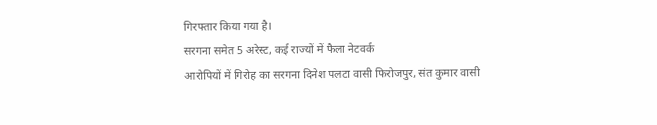गिरफ्तार किया गया है।
सरगना समेत 5 अरेस्ट, कई राज्यों में फैला नेटवर्क
आरोपियों में गिरोह का सरगना दिनेश पलटा वासी फिरोजपुर, संत कुमार वासी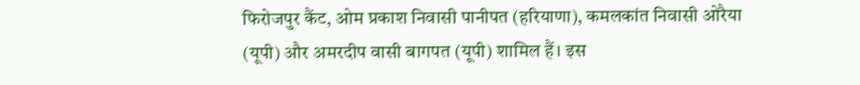फिरोजपुर कैंट, ओम प्रकाश निवासी पानीपत (हरियाणा), कमलकांत निवासी ओरैया (यूपी) और अमरदीप वासी बागपत (यूपी) शामिल हैं। इस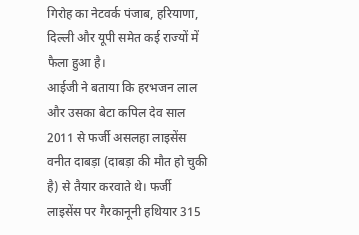गिरोह का नेटवर्क पंजाब, हरियाणा, दिल्ली और यूपी समेत कई राज्यों में फैला हुआ है।
आईजी ने बताया कि हरभजन लाल और उसका बेटा कपिल देव साल 2011 से फर्जी असलहा लाइसेंस वनीत दाबड़ा (दाबड़ा की मौत हो चुकी है) से तैयार करवाते थे। फर्जी लाइसेंस पर गैरकानूनी हथियार 315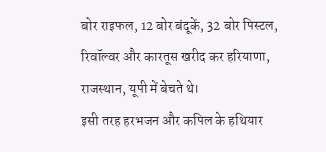बोर राइफल, 12 बोर बंदूकें, 32 बोर पिस्टल, रिवॉल्वर और कारतूस खरीद कर हरियाणा, राजस्थान, यूपी में बेचते थे।
इसी तरह हरभजन और कपिल के हथियार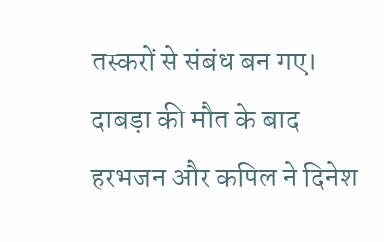तस्करों से संबंध बन गए। दाबड़ा की मौत के बाद हरभजन और कपिल ने दिनेश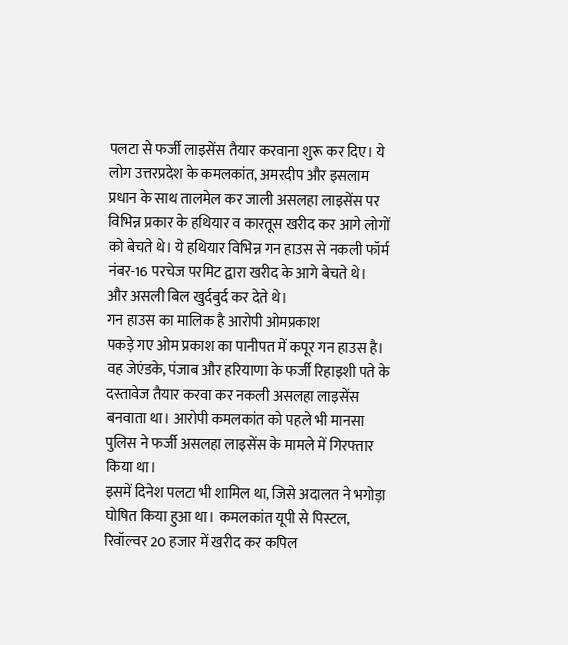पलटा से फर्जी लाइसेंस तैयार करवाना शुरू कर दिए। ये लोग उत्तरप्रदेश के कमलकांत, अमरदीप और इसलाम प्रधान के साथ तालमेल कर जाली असलहा लाइसेंस पर विभिन्न प्रकार के हथियार व कारतूस खरीद कर आगे लोगों को बेचते थे। ये हथियार विभिन्न गन हाउस से नकली फॉर्म नंबर-16 परचेज परमिट द्वारा खरीद के आगे बेचते थे।
और असली बिल खुर्दबुर्द कर देते थे।
गन हाउस का मालिक है आरोपी ओमप्रकाश
पकड़े गए ओम प्रकाश का पानीपत में कपूर गन हाउस है। वह जेएंडके, पंजाब और हरियाणा के फर्जी रिहाइशी पते के दस्तावेज तैयार करवा कर नकली असलहा लाइसेंस बनवाता था। आरोपी कमलकांत को पहले भी मानसा पुलिस ने फर्जी असलहा लाइसेंस के मामले में गिरफ्तार किया था।
इसमें दिनेश पलटा भी शामिल था, जिसे अदालत ने भगोड़ा घोषित किया हुआ था। कमलकांत यूपी से पिस्टल, रिवॉल्वर 20 हजार में खरीद कर कपिल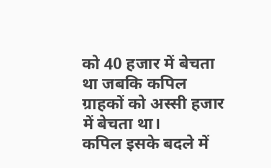को 40 हजार में बेचता था जबकि कपिल ग्राहकों को अस्सी हजार में बेचता था।
कपिल इसके बदले में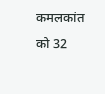कमलकांत को 32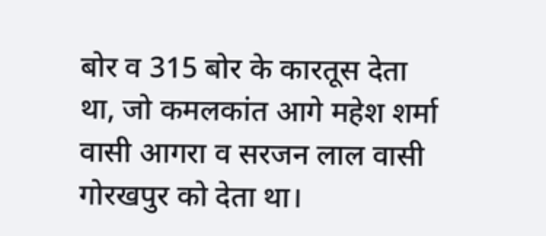बोर व 315 बोर के कारतूस देता था, जो कमलकांत आगे महेश शर्मा वासी आगरा व सरजन लाल वासी गोरखपुर को देता था।